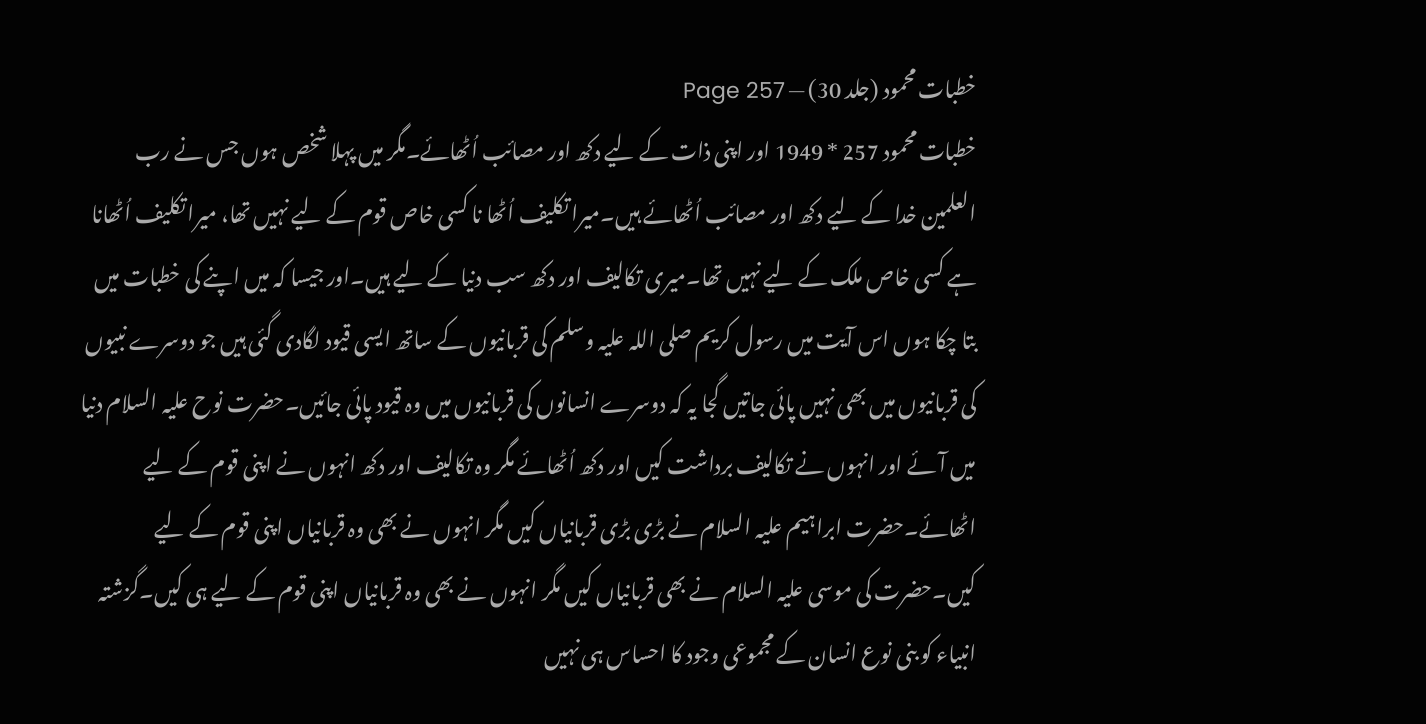خطبات محمود (جلد 30) — Page 257
خطبات محمود 257 * 1949 اور اپنی ذات کے لیے دکھ اور مصائب اُٹھائے۔مگر میں پہلا شخص ہوں جس نے رب العلمین خدا کے لیے دکھ اور مصائب اُٹھائے ہیں۔میرا تکلیف اُٹھا نا کسی خاص قوم کے لیے نہیں تھا، میرا تکلیف اُٹھانا ہے کسی خاص ملک کے لیے نہیں تھا۔میری تکالیف اور دکھ سب دنیا کے لیے ہیں۔اور جیسا کہ میں اپنے کی خطبات میں بتا چکا ہوں اس آیت میں رسول کریم صلی اللہ علیہ وسلم کی قربانیوں کے ساتھ ایسی قیود لگادی گئی ہیں جو دوسرے نبیوں کی قربانیوں میں بھی نہیں پائی جاتیں گجا یہ کہ دوسرے انسانوں کی قربانیوں میں وہ قیود پائی جائیں۔حضرت نوح علیہ السلام دنیا میں آئے اور انہوں نے تکالیف برداشت کیں اور دکھ اُٹھائے مگر وہ تکالیف اور دکھ انہوں نے اپنی قوم کے لیے اٹھائے۔حضرت ابراہیم علیہ السلام نے بڑی بڑی قربانیاں کیں مگر انہوں نے بھی وہ قربانیاں اپنی قوم کے لیے کیں۔حضرت کی موسی علیہ السلام نے بھی قربانیاں کیں مگر انہوں نے بھی وہ قربانیاں اپنی قوم کے لیے ہی کیں۔گزشتہ انبیاء کو بنی نوع انسان کے مجموعی وجود کا احساس ہی نہیں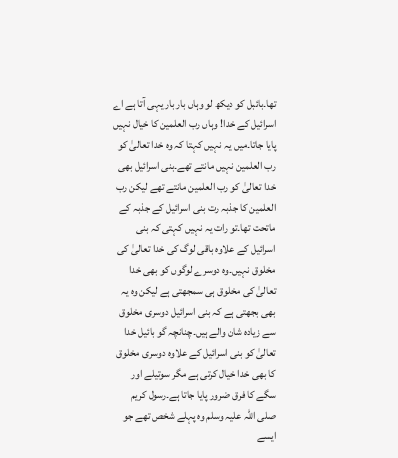تھا۔بائبل کو دیکھ لو وہاں بار بار یہی آتا ہے اے اسرائیل کے خدا! وہاں رب العلمین کا خیال نہیں پایا جاتا۔میں یہ نہیں کہتا کہ وہ خدا تعالیٰ کو رب العلمین نہیں مانتے تھے۔بنی اسرائیل بھی خدا تعالیٰ کو رب العلمین مانتے تھے لیکن رب العلمین کا جذبہ رت بنی اسرائیل کے جذبہ کے ماتحت تھا۔تو رات یہ نہیں کہتی کہ بنی اسرائیل کے علاوہ باقی لوگ کی خدا تعالیٰ کی مخلوق نہیں۔وہ دوسرے لوگوں کو بھی خدا تعالیٰ کی مخلوق ہی سمجھتی ہے لیکن وہ یہ بھی بجھتی ہے کہ بنی اسرائیل دوسری مخلوق سے زیادہ شان والے ہیں۔چنانچہ گو بائیل خدا تعالیٰ کو بنی اسرائیل کے علاوہ دوسری مخلوق کا بھی خدا خیال کرتی ہے مگر سوتیلے اور سگے کا فرق ضرور پایا جاتا ہے۔رسول کریم صلی اللہ علیہ وسلم وہ پہلے شخص تھے جو ایسے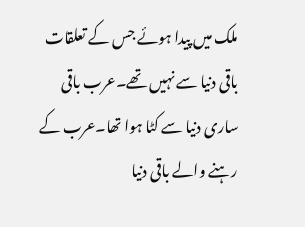ملک میں پیدا ہوئے جس کے تعلقات باقی دنیا سے نہیں تھے۔عرب باقی ساری دنیا سے کٹا ہوا تھا۔عرب کے رہنے والے باقی دنیا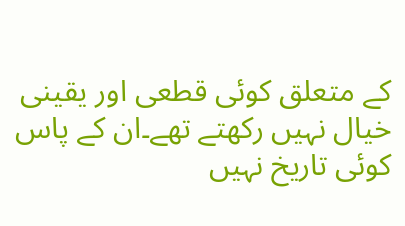کے متعلق کوئی قطعی اور یقینی خیال نہیں رکھتے تھے۔ان کے پاس کوئی تاریخ نہیں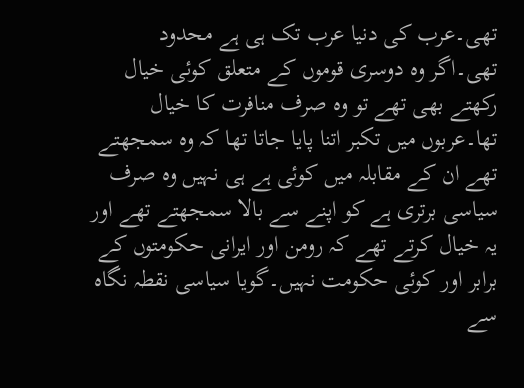تھی۔عرب کی دنیا عرب تک ہی ہے محدود تھی۔اگر وہ دوسری قوموں کے متعلق کوئی خیال رکھتے بھی تھے تو وہ صرف منافرت کا خیال تھا۔عربوں میں تکبر اتنا پایا جاتا تھا کہ وہ سمجھتے تھے ان کے مقابلہ میں کوئی ہے ہی نہیں وہ صرف سیاسی برتری ہے کو اپنے سے بالا سمجھتے تھے اور یہ خیال کرتے تھے کہ رومن اور ایرانی حکومتوں کے برابر اور کوئی حکومت نہیں۔گویا سیاسی نقطہ نگاہ سے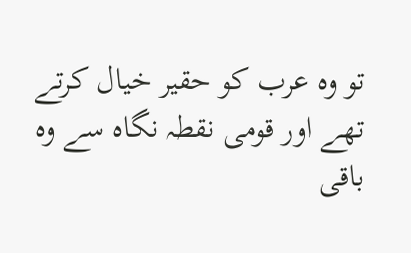تو وہ عرب کو حقیر خیال کرتے تھے اور قومی نقطہ نگاہ سے وہ باقی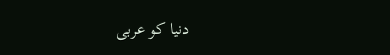دنیا کو عربی